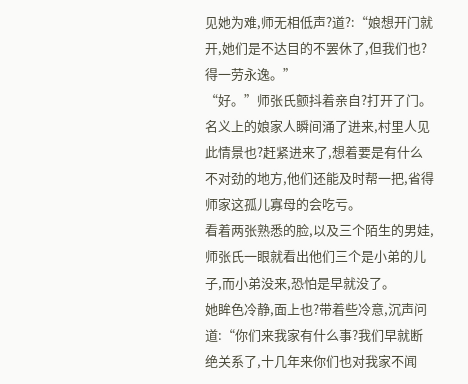见她为难,师无相低声?道?:“娘想开门就开,她们是不达目的不罢休了,但我们也?得一劳永逸。”
“好。”师张氏颤抖着亲自?打开了门。
名义上的娘家人瞬间涌了进来,村里人见此情景也?赶紧进来了,想着要是有什么不对劲的地方,他们还能及时帮一把,省得师家这孤儿寡母的会吃亏。
看着两张熟悉的脸,以及三个陌生的男娃,师张氏一眼就看出他们三个是小弟的儿子,而小弟没来,恐怕是早就没了。
她眸色冷静,面上也?带着些冷意,沉声问道:“你们来我家有什么事?我们早就断绝关系了,十几年来你们也对我家不闻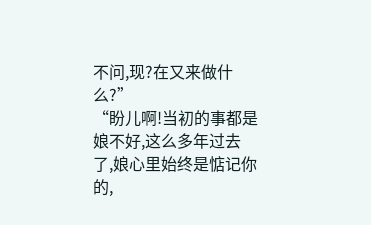不问,现?在又来做什么?”
“盼儿啊!当初的事都是娘不好,这么多年过去了,娘心里始终是惦记你的,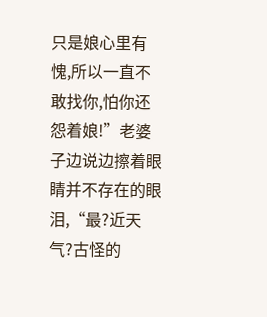只是娘心里有愧,所以一直不敢找你,怕你还怨着娘!”老婆子边说边擦着眼睛并不存在的眼泪,“最?近天气?古怪的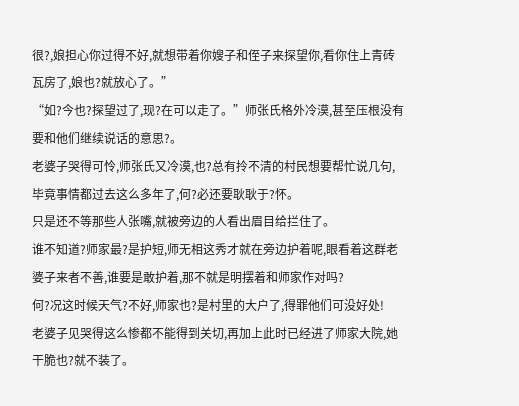很?,娘担心你过得不好,就想带着你嫂子和侄子来探望你,看你住上青砖瓦房了,娘也?就放心了。”
“如?今也?探望过了,现?在可以走了。”师张氏格外冷漠,甚至压根没有要和他们继续说话的意思?。
老婆子哭得可怜,师张氏又冷漠,也?总有拎不清的村民想要帮忙说几句,毕竟事情都过去这么多年了,何?必还要耿耿于?怀。
只是还不等那些人张嘴,就被旁边的人看出眉目给拦住了。
谁不知道?师家最?是护短,师无相这秀才就在旁边护着呢,眼看着这群老婆子来者不善,谁要是敢护着,那不就是明摆着和师家作对吗?
何?况这时候天气?不好,师家也?是村里的大户了,得罪他们可没好处!
老婆子见哭得这么惨都不能得到关切,再加上此时已经进了师家大院,她干脆也?就不装了。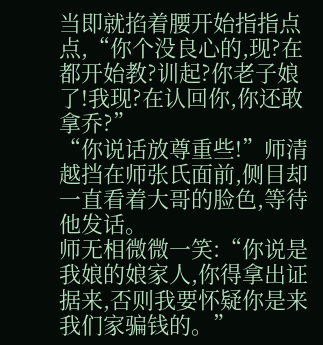当即就掐着腰开始指指点点,“你个没良心的,现?在都开始教?训起?你老子娘了!我现?在认回你,你还敢拿乔?”
“你说话放尊重些!”师清越挡在师张氏面前,侧目却一直看着大哥的脸色,等待他发话。
师无相微微一笑:“你说是我娘的娘家人,你得拿出证据来,否则我要怀疑你是来我们家骗钱的。”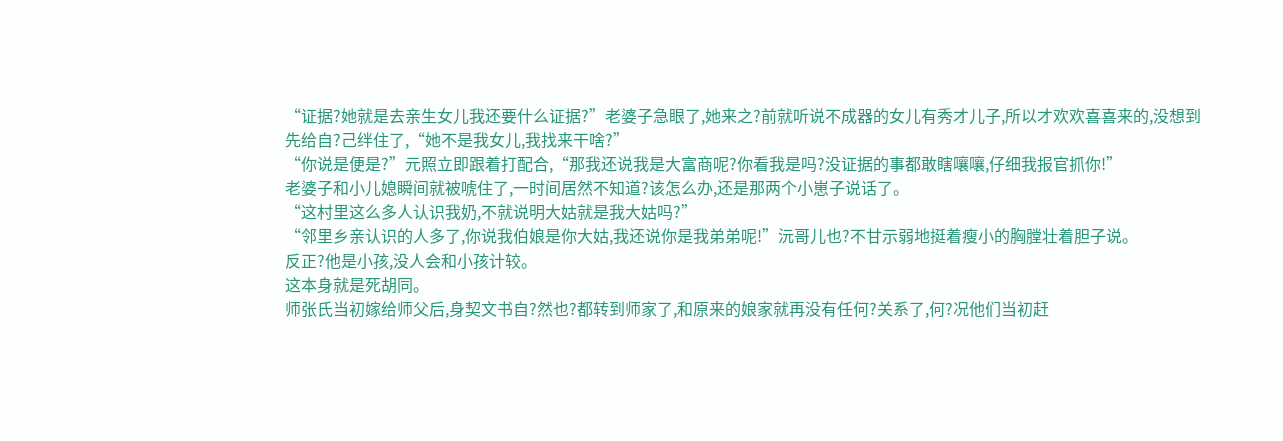“证据?她就是去亲生女儿我还要什么证据?”老婆子急眼了,她来之?前就听说不成器的女儿有秀才儿子,所以才欢欢喜喜来的,没想到先给自?己绊住了,“她不是我女儿,我找来干啥?”
“你说是便是?”元照立即跟着打配合,“那我还说我是大富商呢?你看我是吗?没证据的事都敢瞎嚷嚷,仔细我报官抓你!”
老婆子和小儿媳瞬间就被唬住了,一时间居然不知道?该怎么办,还是那两个小崽子说话了。
“这村里这么多人认识我奶,不就说明大姑就是我大姑吗?”
“邻里乡亲认识的人多了,你说我伯娘是你大姑,我还说你是我弟弟呢!”沅哥儿也?不甘示弱地挺着瘦小的胸膛壮着胆子说。
反正?他是小孩,没人会和小孩计较。
这本身就是死胡同。
师张氏当初嫁给师父后,身契文书自?然也?都转到师家了,和原来的娘家就再没有任何?关系了,何?况他们当初赶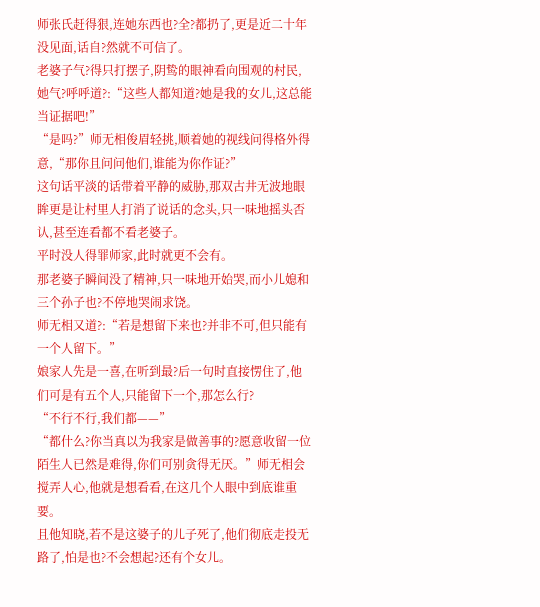师张氏赶得狠,连她东西也?全?都扔了,更是近二十年没见面,话自?然就不可信了。
老婆子气?得只打摆子,阴鸷的眼神看向围观的村民,她气?呼呼道?:“这些人都知道?她是我的女儿,这总能当证据吧!”
“是吗?”师无相俊眉轻挑,顺着她的视线问得格外得意,“那你且问问他们,谁能为你作证?”
这句话平淡的话带着平静的威胁,那双古井无波地眼眸更是让村里人打消了说话的念头,只一味地摇头否认,甚至连看都不看老婆子。
平时没人得罪师家,此时就更不会有。
那老婆子瞬间没了精神,只一味地开始哭,而小儿媳和三个孙子也?不停地哭闹求饶。
师无相又道?:“若是想留下来也?并非不可,但只能有一个人留下。”
娘家人先是一喜,在听到最?后一句时直接愣住了,他们可是有五个人,只能留下一个,那怎么行?
“不行不行,我们都——”
“都什么?你当真以为我家是做善事的?愿意收留一位陌生人已然是难得,你们可别贪得无厌。”师无相会搅弄人心,他就是想看看,在这几个人眼中到底谁重要。
且他知晓,若不是这婆子的儿子死了,他们彻底走投无路了,怕是也?不会想起?还有个女儿。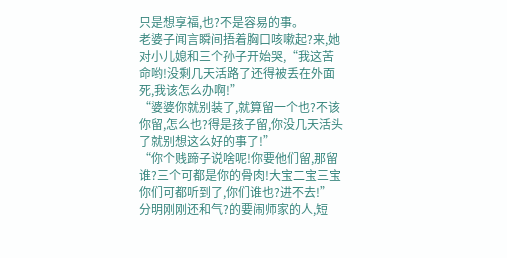只是想享福,也?不是容易的事。
老婆子闻言瞬间捂着胸口咳嗽起?来,她对小儿媳和三个孙子开始哭,“我这苦命哟!没剩几天活路了还得被丢在外面死,我该怎么办啊!”
“婆婆你就别装了,就算留一个也?不该你留,怎么也?得是孩子留,你没几天活头了就别想这么好的事了!”
“你个贱蹄子说啥呢!你要他们留,那留谁?三个可都是你的骨肉!大宝二宝三宝你们可都听到了,你们谁也?进不去!”
分明刚刚还和气?的要闹师家的人,短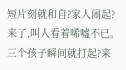短片刻就和自?家人闹起?来了,叫人看着唏嘘不已。
三个孩子瞬间就打起?来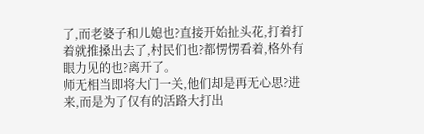了,而老婆子和儿媳也?直接开始扯头花,打着打着就推搡出去了,村民们也?都愣愣看着,格外有眼力见的也?离开了。
师无相当即将大门一关,他们却是再无心思?进来,而是为了仅有的活路大打出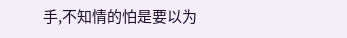手,不知情的怕是要以为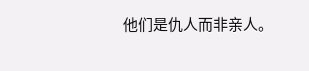他们是仇人而非亲人。